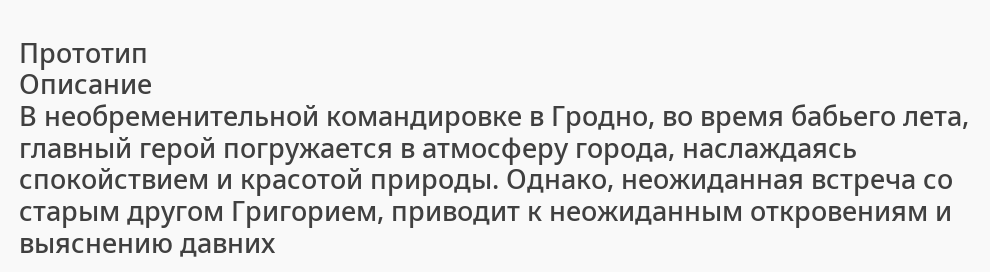Прототип
Описание
В необременительной командировке в Гродно, во время бабьего лета, главный герой погружается в атмосферу города, наслаждаясь спокойствием и красотой природы. Однако, неожиданная встреча со старым другом Григорием, приводит к неожиданным откровениям и выяснению давних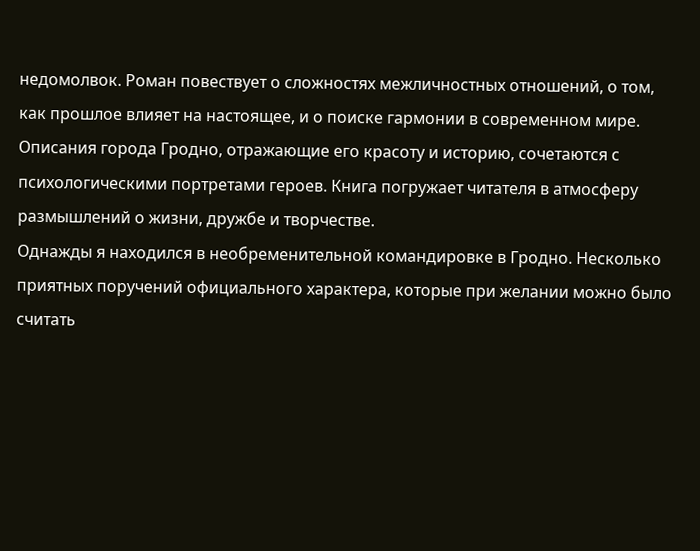недомолвок. Роман повествует о сложностях межличностных отношений, о том, как прошлое влияет на настоящее, и о поиске гармонии в современном мире. Описания города Гродно, отражающие его красоту и историю, сочетаются с психологическими портретами героев. Книга погружает читателя в атмосферу размышлений о жизни, дружбе и творчестве.
Однажды я находился в необременительной командировке в Гродно. Несколько приятных поручений официального характера, которые при желании можно было считать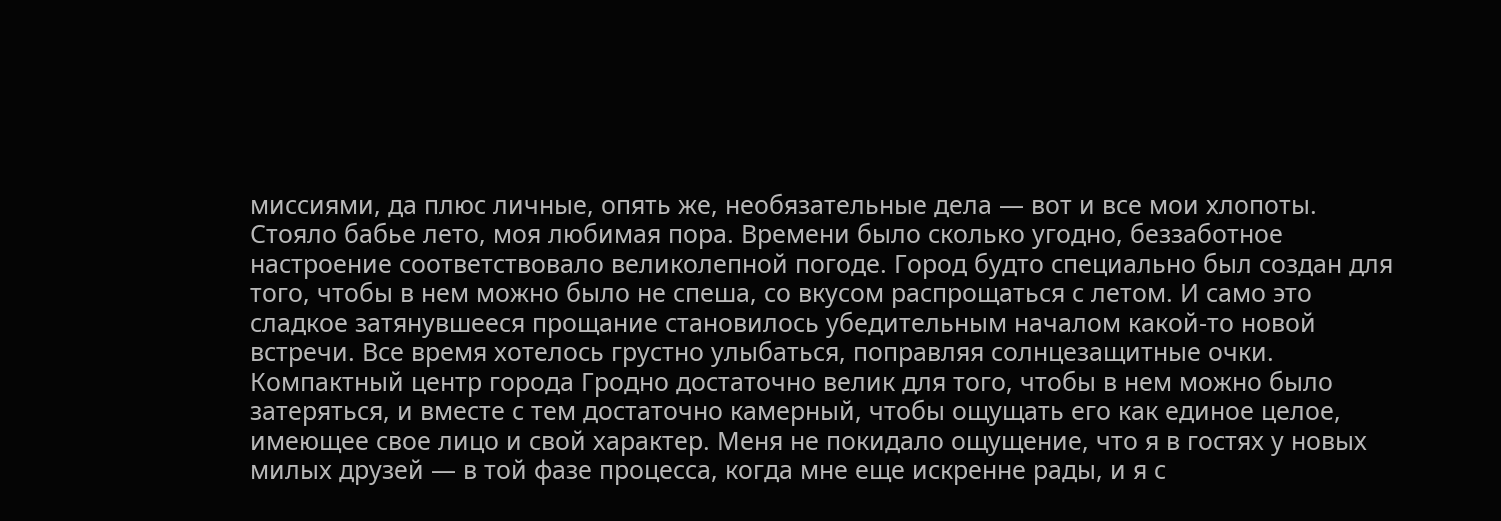миссиями, да плюс личные, опять же, необязательные дела — вот и все мои хлопоты.
Стояло бабье лето, моя любимая пора. Времени было сколько угодно, беззаботное настроение соответствовало великолепной погоде. Город будто специально был создан для того, чтобы в нем можно было не спеша, со вкусом распрощаться с летом. И само это сладкое затянувшееся прощание становилось убедительным началом какой-то новой встречи. Все время хотелось грустно улыбаться, поправляя солнцезащитные очки.
Компактный центр города Гродно достаточно велик для того, чтобы в нем можно было затеряться, и вместе с тем достаточно камерный, чтобы ощущать его как единое целое, имеющее свое лицо и свой характер. Меня не покидало ощущение, что я в гостях у новых милых друзей — в той фазе процесса, когда мне еще искренне рады, и я с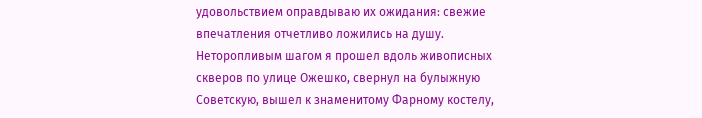удовольствием оправдываю их ожидания: свежие впечатления отчетливо ложились на душу. Неторопливым шагом я прошел вдоль живописных скверов по улице Ожешко, свернул на булыжную Советскую, вышел к знаменитому Фарному костелу,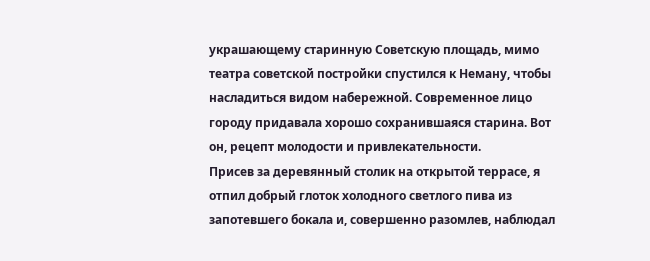украшающему старинную Советскую площадь, мимо театра советской постройки спустился к Неману, чтобы насладиться видом набережной. Современное лицо городу придавала хорошо сохранившаяся старина. Вот он, рецепт молодости и привлекательности.
Присев за деревянный столик на открытой террасе, я отпил добрый глоток холодного светлого пива из запотевшего бокала и, совершенно разомлев, наблюдал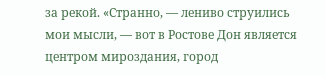за рекой. «Странно, — лениво струились мои мысли, — вот в Ростове Дон является центром мироздания, город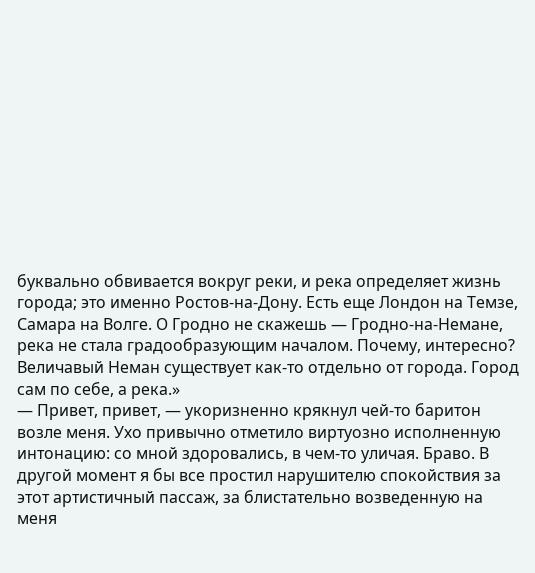буквально обвивается вокруг реки, и река определяет жизнь города; это именно Ростов-на-Дону. Есть еще Лондон на Темзе, Самара на Волге. О Гродно не скажешь — Гродно-на-Немане, река не стала градообразующим началом. Почему, интересно? Величавый Неман существует как-то отдельно от города. Город сам по себе, а река.»
— Привет, привет, — укоризненно крякнул чей-то баритон возле меня. Ухо привычно отметило виртуозно исполненную интонацию: со мной здоровались, в чем-то уличая. Браво. В другой момент я бы все простил нарушителю спокойствия за этот артистичный пассаж, за блистательно возведенную на меня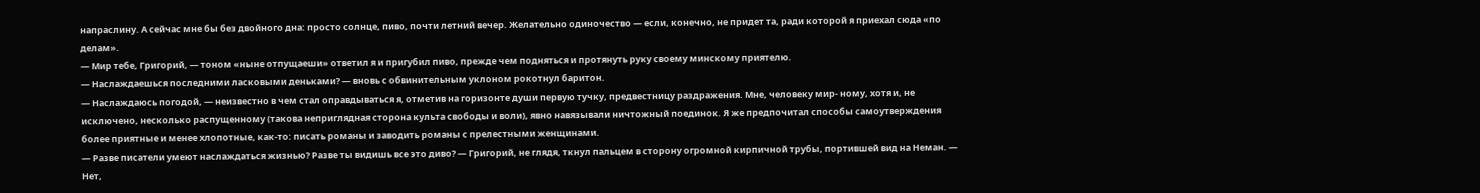напраслину. А сейчас мне бы без двойного дна: просто солнце, пиво, почти летний вечер. Желательно одиночество — если, конечно, не придет та, ради которой я приехал сюда «по делам».
— Мир тебе, Григорий, — тоном «ныне отпущаеши» ответил я и пригубил пиво, прежде чем подняться и протянуть руку своему минскому приятелю.
— Наслаждаешься последними ласковыми деньками? — вновь с обвинительным уклоном рокотнул баритон.
— Наслаждаюсь погодой, — неизвестно в чем стал оправдываться я, отметив на горизонте души первую тучку, предвестницу раздражения. Мне, человеку мир- ному, хотя и, не исключено, несколько распущенному (такова неприглядная сторона культа свободы и воли), явно навязывали ничтожный поединок. Я же предпочитал способы самоутверждения более приятные и менее хлопотные, как-то: писать романы и заводить романы с прелестными женщинами.
— Разве писатели умеют наслаждаться жизнью? Разве ты видишь все это диво? — Григорий, не глядя, ткнул пальцем в сторону огромной кирпичной трубы, портившей вид на Неман. — Нет,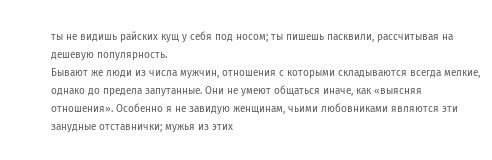ты не видишь райских кущ у себя под носом; ты пишешь пасквили, рассчитывая на дешевую популярность.
Бывают же люди из числа мужчин, отношения с которыми складываются всегда мелкие, однако до предела запутанные. Они не умеют общаться иначе, как «выясняя отношения». Особенно я не завидую женщинам, чьими любовниками являются эти занудные отставнички; мужья из этих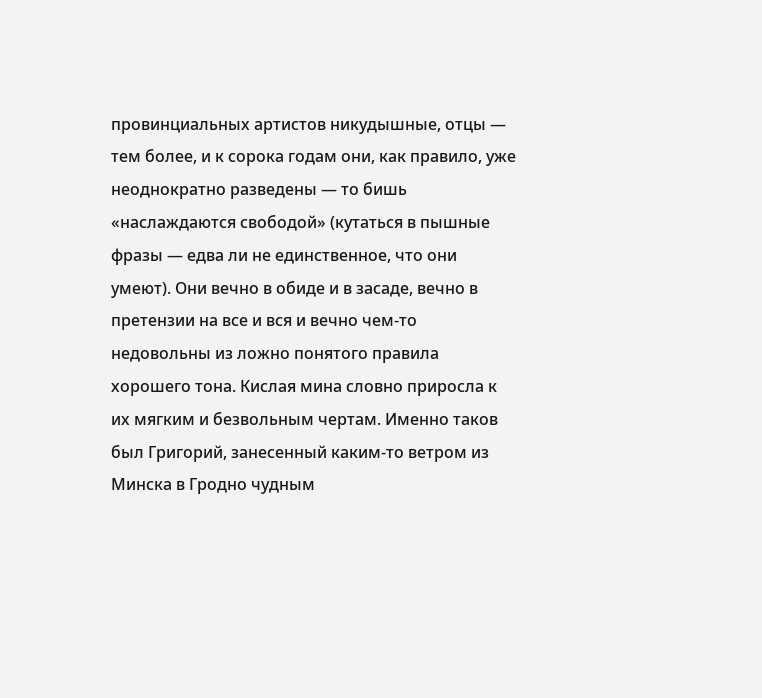провинциальных артистов никудышные, отцы — тем более, и к сорока годам они, как правило, уже неоднократно разведены — то бишь «наслаждаются свободой» (кутаться в пышные фразы — едва ли не единственное, что они умеют). Они вечно в обиде и в засаде, вечно в претензии на все и вся и вечно чем-то недовольны из ложно понятого правила хорошего тона. Кислая мина словно приросла к их мягким и безвольным чертам. Именно таков был Григорий, занесенный каким-то ветром из Минска в Гродно чудным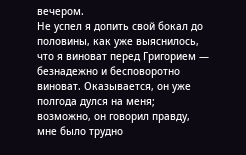вечером.
Не успел я допить свой бокал до половины, как уже выяснилось, что я виноват перед Григорием — безнадежно и бесповоротно виноват. Оказывается, он уже полгода дулся на меня; возможно, он говорил правду, мне было трудно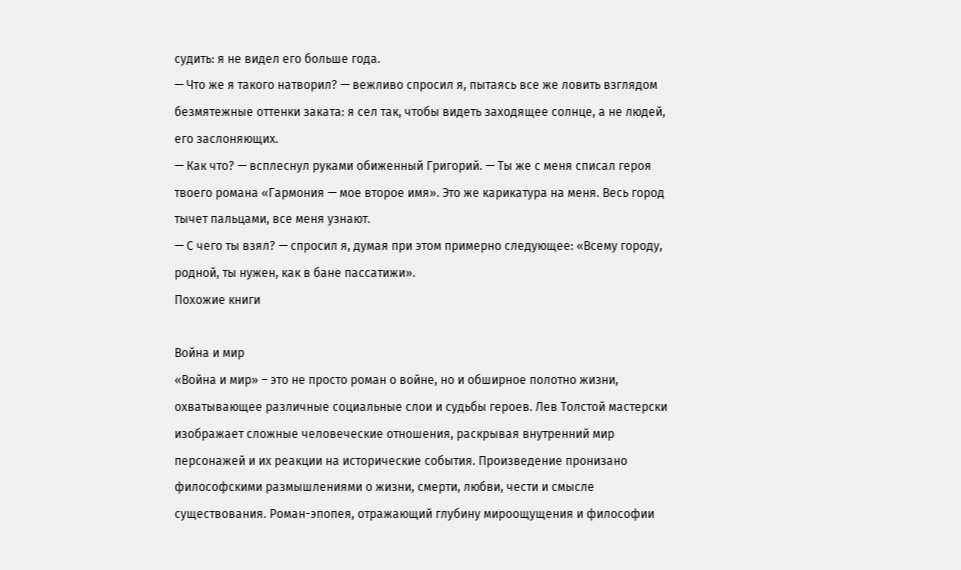судить: я не видел его больше года.
— Что же я такого натворил? — вежливо спросил я, пытаясь все же ловить взглядом безмятежные оттенки заката: я сел так, чтобы видеть заходящее солнце, а не людей, его заслоняющих.
— Как что? — всплеснул руками обиженный Григорий. — Ты же с меня списал героя твоего романа «Гармония — мое второе имя». Это же карикатура на меня. Весь город тычет пальцами, все меня узнают.
— С чего ты взял? — спросил я, думая при этом примерно следующее: «Всему городу, родной, ты нужен, как в бане пассатижи».
Похожие книги

Война и мир
«Война и мир» – это не просто роман о войне, но и обширное полотно жизни, охватывающее различные социальные слои и судьбы героев. Лев Толстой мастерски изображает сложные человеческие отношения, раскрывая внутренний мир персонажей и их реакции на исторические события. Произведение пронизано философскими размышлениями о жизни, смерти, любви, чести и смысле существования. Роман-эпопея, отражающий глубину мироощущения и философии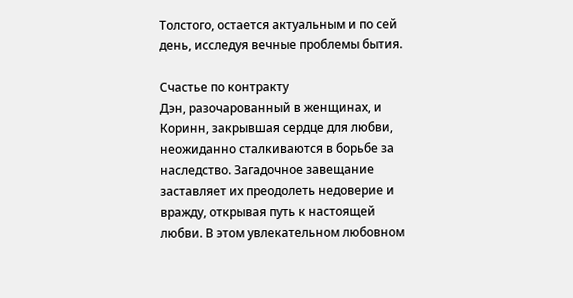Толстого, остается актуальным и по сей день, исследуя вечные проблемы бытия.

Счастье по контракту
Дэн, разочарованный в женщинах, и Коринн, закрывшая сердце для любви, неожиданно сталкиваются в борьбе за наследство. Загадочное завещание заставляет их преодолеть недоверие и вражду, открывая путь к настоящей любви. В этом увлекательном любовном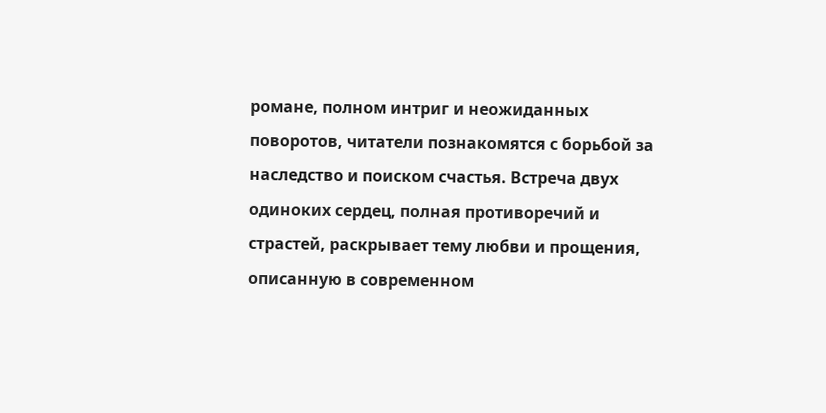романе, полном интриг и неожиданных поворотов, читатели познакомятся с борьбой за наследство и поиском счастья. Встреча двух одиноких сердец, полная противоречий и страстей, раскрывает тему любви и прощения, описанную в современном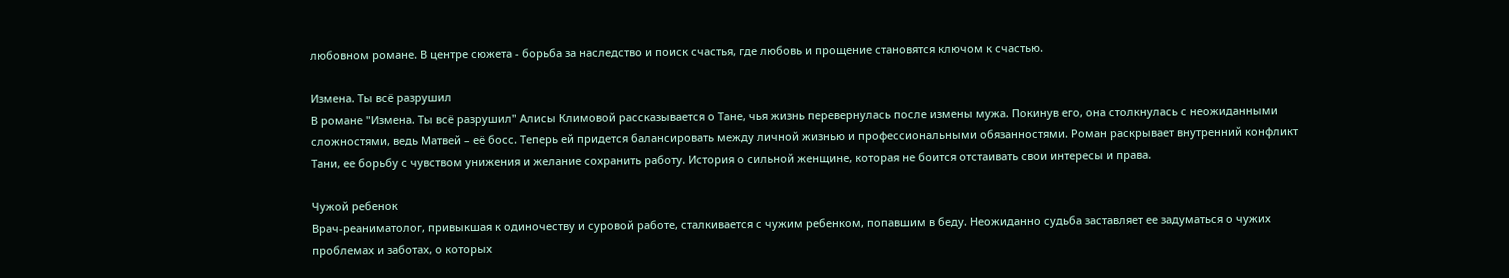любовном романе. В центре сюжета - борьба за наследство и поиск счастья, где любовь и прощение становятся ключом к счастью.

Измена. Ты всё разрушил
В романе "Измена. Ты всё разрушил" Алисы Климовой рассказывается о Тане, чья жизнь перевернулась после измены мужа. Покинув его, она столкнулась с неожиданными сложностями, ведь Матвей – её босс. Теперь ей придется балансировать между личной жизнью и профессиональными обязанностями. Роман раскрывает внутренний конфликт Тани, ее борьбу с чувством унижения и желание сохранить работу. История о сильной женщине, которая не боится отстаивать свои интересы и права.

Чужой ребенок
Врач-реаниматолог, привыкшая к одиночеству и суровой работе, сталкивается с чужим ребенком, попавшим в беду. Неожиданно судьба заставляет ее задуматься о чужих проблемах и заботах, о которых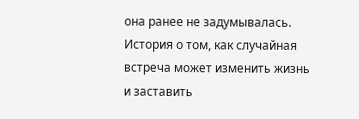она ранее не задумывалась. История о том, как случайная встреча может изменить жизнь и заставить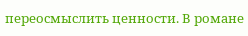переосмыслить ценности. В романе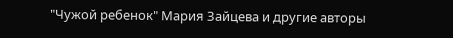"Чужой ребенок" Мария Зайцева и другие авторы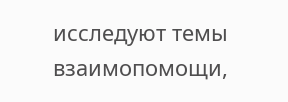исследуют темы взаимопомощи,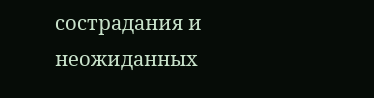сострадания и неожиданных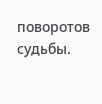поворотов судьбы.